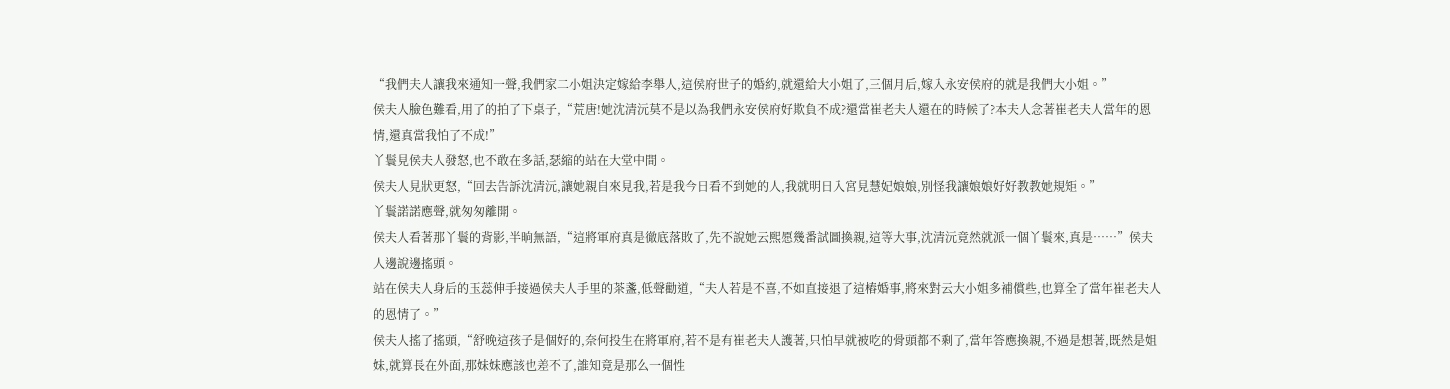“我們夫人讓我來通知一聲,我們家二小姐決定嫁給李舉人,這侯府世子的婚約,就還給大小姐了,三個月后,嫁入永安侯府的就是我們大小姐。”
侯夫人臉色難看,用了的拍了下桌子,“荒唐!她沈清沅莫不是以為我們永安侯府好欺負不成?還當崔老夫人還在的時候了?本夫人念著崔老夫人當年的恩情,還真當我怕了不成!”
丫鬟見侯夫人發怒,也不敢在多話,瑟縮的站在大堂中間。
侯夫人見狀更怒,“回去告訴沈清沅,讓她親自來見我,若是我今日看不到她的人,我就明日入宮見慧妃娘娘,別怪我讓娘娘好好教教她規矩。”
丫鬟諾諾應聲,就匆匆離開。
侯夫人看著那丫鬟的背影,半晌無語,“這將軍府真是徹底落敗了,先不說她云熙愿幾番試圖換親,這等大事,沈清沅竟然就派一個丫鬟來,真是……”侯夫人邊說邊搖頭。
站在侯夫人身后的玉蕊伸手接過侯夫人手里的茶盞,低聲勸道,“夫人若是不喜,不如直接退了這樁婚事,將來對云大小姐多補償些,也算全了當年崔老夫人的恩情了。”
侯夫人搖了搖頭,“舒晚這孩子是個好的,奈何投生在將軍府,若不是有崔老夫人護著,只怕早就被吃的骨頭都不剩了,當年答應換親,不過是想著,既然是姐妹,就算長在外面,那妹妹應該也差不了,誰知竟是那么一個性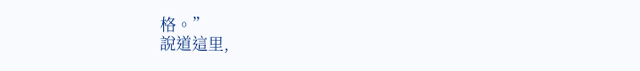格。”
說道這里,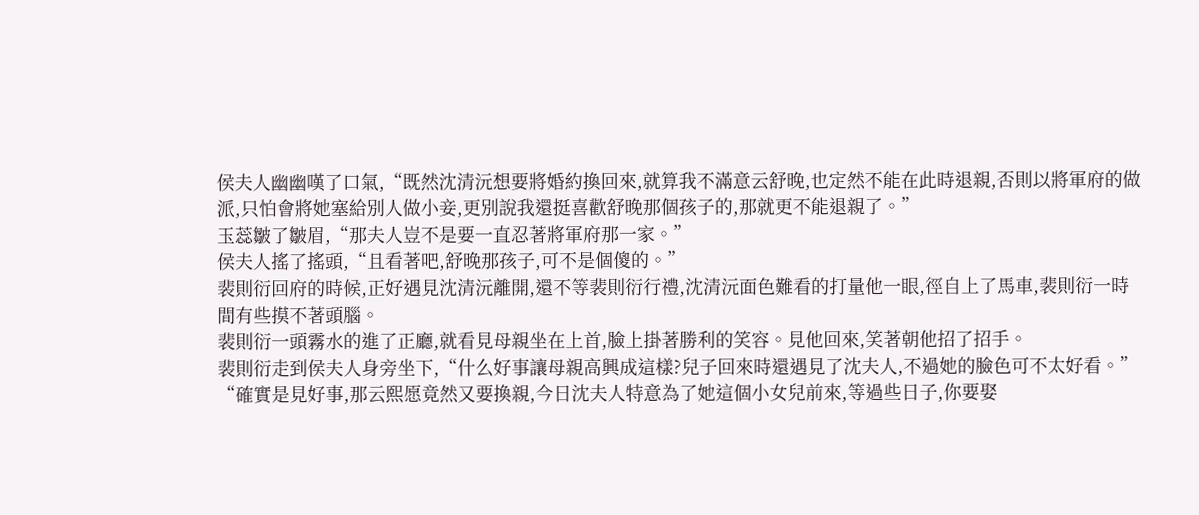侯夫人幽幽嘆了口氣,“既然沈清沅想要將婚約換回來,就算我不滿意云舒晚,也定然不能在此時退親,否則以將軍府的做派,只怕會將她塞給別人做小妾,更別說我還挺喜歡舒晚那個孩子的,那就更不能退親了。”
玉蕊皺了皺眉,“那夫人豈不是要一直忍著將軍府那一家。”
侯夫人搖了搖頭,“且看著吧,舒晚那孩子,可不是個傻的。”
裴則衍回府的時候,正好遇見沈清沅離開,還不等裴則衍行禮,沈清沅面色難看的打量他一眼,徑自上了馬車,裴則衍一時間有些摸不著頭腦。
裴則衍一頭霧水的進了正廳,就看見母親坐在上首,臉上掛著勝利的笑容。見他回來,笑著朝他招了招手。
裴則衍走到侯夫人身旁坐下,“什么好事讓母親高興成這樣?兒子回來時還遇見了沈夫人,不過她的臉色可不太好看。”
“確實是見好事,那云熙愿竟然又要換親,今日沈夫人特意為了她這個小女兒前來,等過些日子,你要娶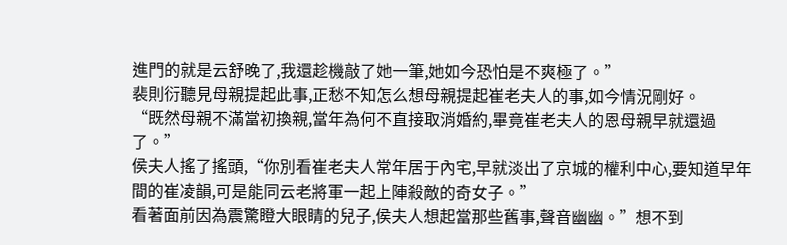進門的就是云舒晚了,我還趁機敲了她一筆,她如今恐怕是不爽極了。”
裴則衍聽見母親提起此事,正愁不知怎么想母親提起崔老夫人的事,如今情況剛好。
“既然母親不滿當初換親,當年為何不直接取消婚約,畢竟崔老夫人的恩母親早就還過了。”
侯夫人搖了搖頭,“你別看崔老夫人常年居于內宅,早就淡出了京城的權利中心,要知道早年間的崔凌韻,可是能同云老將軍一起上陣殺敵的奇女子。”
看著面前因為震驚瞪大眼睛的兒子,侯夫人想起當那些舊事,聲音幽幽。”想不到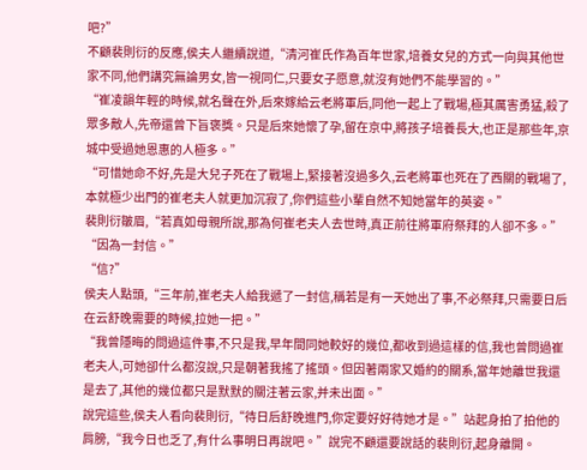吧?”
不顧裴則衍的反應,侯夫人繼續說道,“清河崔氏作為百年世家,培養女兒的方式一向與其他世家不同,他們講究無論男女,皆一視同仁,只要女子愿意,就沒有她們不能學習的。”
“崔凌韻年輕的時候,就名聲在外,后來嫁給云老將軍后,同他一起上了戰場,極其厲害勇猛,殺了眾多敵人,先帝還曾下旨褒獎。只是后來她懷了孕,留在京中,將孩子培養長大,也正是那些年,京城中受過她恩惠的人極多。”
“可惜她命不好,先是大兒子死在了戰場上,緊接著沒過多久,云老將軍也死在了西關的戰場了,本就極少出門的崔老夫人就更加沉寂了,你們這些小輩自然不知她當年的英姿。”
裴則衍皺眉,“若真如母親所說,那為何崔老夫人去世時,真正前往將軍府祭拜的人卻不多。”
“因為一封信。”
“信?”
侯夫人點頭,“三年前,崔老夫人給我遞了一封信,稱若是有一天她出了事,不必祭拜,只需要日后在云舒晚需要的時候,拉她一把。”
“我曾隱晦的問過這件事,不只是我,早年間同她較好的幾位,都收到過這樣的信,我也曾問過崔老夫人,可她卻什么都沒說,只是朝著我搖了搖頭。但因著兩家又婚約的關系,當年她離世我還是去了,其他的幾位都只是默默的關注著云家,并未出面。”
說完這些,侯夫人看向裴則衍,“待日后舒晚進門,你定要好好待她才是。”站起身拍了拍他的肩膀,“我今日也乏了,有什么事明日再說吧。”說完不顧還要說話的裴則衍,起身離開。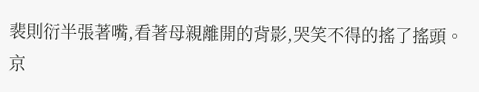裴則衍半張著嘴,看著母親離開的背影,哭笑不得的搖了搖頭。
京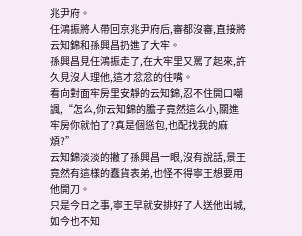兆尹府。
任鴻振將人帶回京兆尹府后,審都沒審,直接將云知錦和孫興昌扔進了大牢。
孫興昌見任鴻振走了,在大牢里又罵了起來,許久見沒人理他,這才忿忿的住嘴。
看向對面牢房里安靜的云知錦,忍不住開口嘲諷,“怎么,你云知錦的膽子竟然這么小,關進牢房你就怕了?真是個慫包,也配找我的麻煩?”
云知錦淡淡的撇了孫興昌一眼,沒有說話,景王竟然有這樣的蠢貨表弟,也怪不得寧王想要用他開刀。
只是今日之事,寧王早就安排好了人送他出城,如今也不知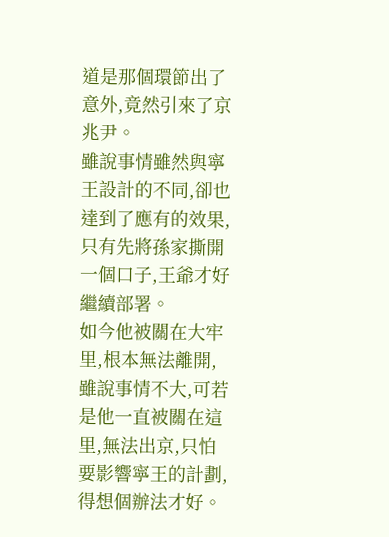道是那個環節出了意外,竟然引來了京兆尹。
雖說事情雖然與寧王設計的不同,卻也達到了應有的效果,只有先將孫家撕開一個口子,王爺才好繼續部署。
如今他被關在大牢里,根本無法離開,雖說事情不大,可若是他一直被關在這里,無法出京,只怕要影響寧王的計劃,得想個辦法才好。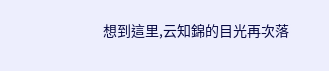想到這里,云知錦的目光再次落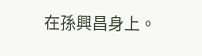在孫興昌身上。